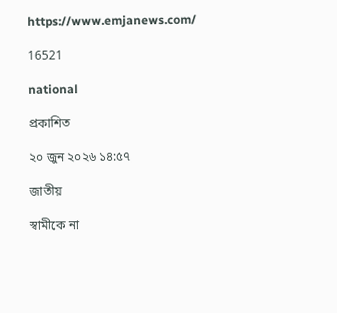https://www.emjanews.com/

16521

national

প্রকাশিত

২০ জুন ২০২৬ ১৪:৫৭

জাতীয়

স্বামীকে না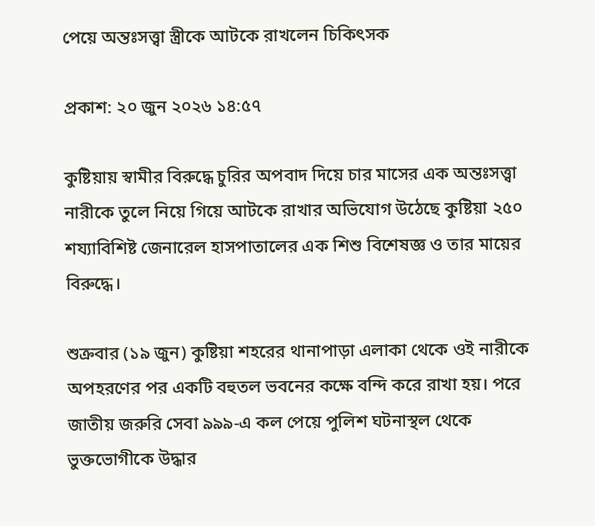পেয়ে অন্তঃসত্ত্বা স্ত্রীকে আটকে রাখলেন চিকিৎসক

প্রকাশ: ২০ জুন ২০২৬ ১৪:৫৭

কুষ্টিয়ায় স্বামীর বিরুদ্ধে চুরির অপবাদ দিয়ে চার মাসের এক অন্তঃসত্ত্বা নারীকে তুলে নিয়ে গিয়ে আটকে রাখার অভিযোগ উঠেছে কুষ্টিয়া ২৫০ শয্যাবিশিষ্ট জেনারেল হাসপাতালের এক শিশু বিশেষজ্ঞ ও তার মায়ের বিরুদ্ধে।

শুক্রবার (১৯ জুন) কুষ্টিয়া শহরের থানাপাড়া এলাকা থেকে ওই নারীকে অপহরণের পর একটি বহুতল ভবনের কক্ষে বন্দি করে রাখা হয়। পরে জাতীয় জরুরি সেবা ৯৯৯-এ কল পেয়ে পুলিশ ঘটনাস্থল থেকে ভুক্তভোগীকে উদ্ধার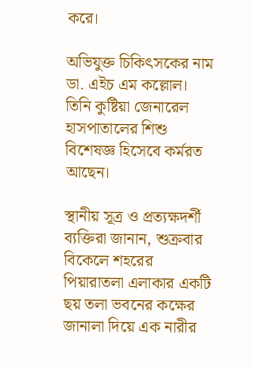করে।

অভিযুক্ত চিকিৎসকের নাম ডা. এইচ এম কল্লোল। তিনি কুষ্টিয়া জেনারেল হাসপাতালের শিশু বিশেষজ্ঞ হিসেবে কর্মরত আছেন।

স্থানীয় সূত্র ও প্রত্যক্ষদর্শী ব্যক্তিরা জানান, শুক্রবার বিকেলে শহরের পিয়ারাতলা এলাকার একটি ছয় তলা ভবনের কক্ষের জানালা দিয়ে এক নারীর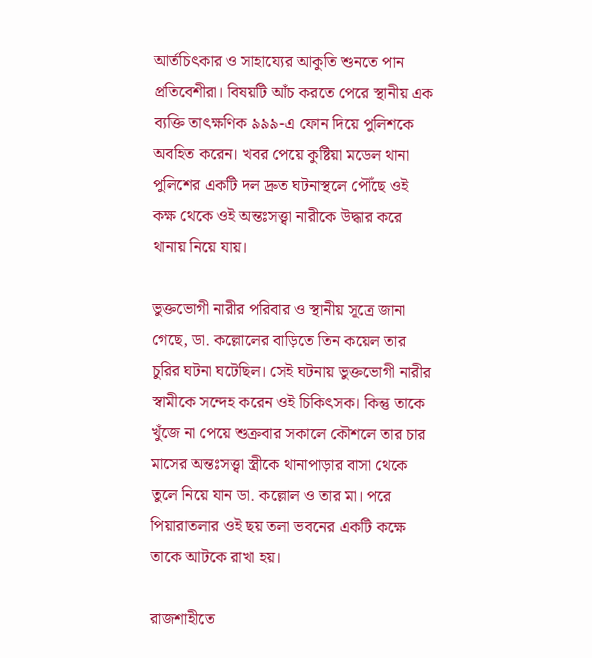আর্তচিৎকার ও সাহায্যের আকুতি শুনতে পান প্রতিবেশীরা। বিষয়টি আঁচ করতে পেরে স্থানীয় এক ব্যক্তি তাৎক্ষণিক ৯৯৯-এ ফোন দিয়ে পুলিশকে অবহিত করেন। খবর পেয়ে কুষ্টিয়া মডেল থানা পুলিশের একটি দল দ্রুত ঘটনাস্থলে পৌঁছে ওই কক্ষ থেকে ওই অন্তঃসত্ত্বা নারীকে উদ্ধার করে থানায় নিয়ে যায়।

ভুক্তভোগী নারীর পরিবার ও স্থানীয় সূত্রে জানা গেছে, ডা. কল্লোলের বাড়িতে তিন কয়েল তার চুরির ঘটনা ঘটেছিল। সেই ঘটনায় ভুক্তভোগী নারীর স্বামীকে সন্দেহ করেন ওই চিকিৎসক। কিন্তু তাকে খুঁজে না পেয়ে শুক্রবার সকালে কৌশলে তার চার মাসের অন্তঃসত্ত্বা স্ত্রীকে থানাপাড়ার বাসা থেকে তুলে নিয়ে যান ডা. কল্লোল ও তার মা। পরে পিয়ারাতলার ওই ছয় তলা ভবনের একটি কক্ষে তাকে আটকে রাখা হয়।

রাজশাহীতে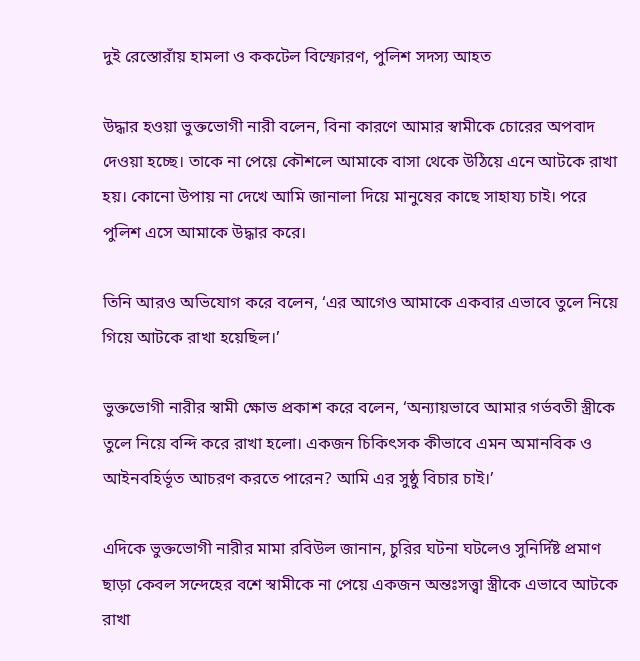দুই রেস্তোরাঁয় হামলা ও ককটেল বিস্ফোরণ, পুলিশ সদস্য আহত

উদ্ধার হওয়া ভুক্তভোগী নারী বলেন, বিনা কারণে আমার স্বামীকে চোরের অপবাদ দেওয়া হচ্ছে। তাকে না পেয়ে কৌশলে আমাকে বাসা থেকে উঠিয়ে এনে আটকে রাখা হয়। কোনো উপায় না দেখে আমি জানালা দিয়ে মানুষের কাছে সাহায্য চাই। পরে পুলিশ এসে আমাকে উদ্ধার করে।

তিনি আরও অভিযোগ করে বলেন, ‘এর আগেও আমাকে একবার এভাবে তুলে নিয়ে গিয়ে আটকে রাখা হয়েছিল।’

ভুক্তভোগী নারীর স্বামী ক্ষোভ প্রকাশ করে বলেন, ‘অন্যায়ভাবে আমার গর্ভবতী স্ত্রীকে তুলে নিয়ে বন্দি করে রাখা হলো। একজন চিকিৎসক কীভাবে এমন অমানবিক ও আইনবহির্ভূত আচরণ করতে পারেন? আমি এর সুষ্ঠু বিচার চাই।’

এদিকে ভুক্তভোগী নারীর মামা রবিউল জানান, চুরির ঘটনা ঘটলেও সুনির্দিষ্ট প্রমাণ ছাড়া কেবল সন্দেহের বশে স্বামীকে না পেয়ে একজন অন্তঃসত্ত্বা স্ত্রীকে এভাবে আটকে রাখা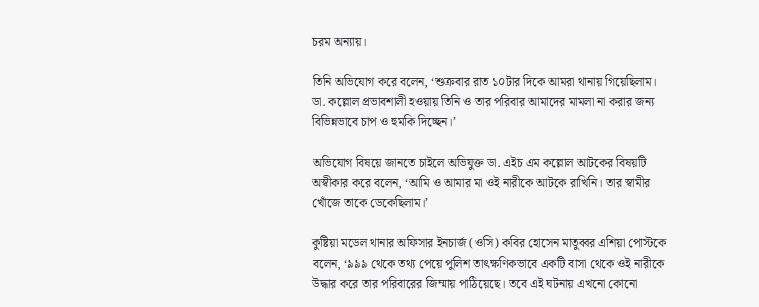চরম অন্যায়।

তিনি অভিযোগ করে বলেন, ‘শুক্রবার রাত ১০টার দিকে আমরা থানায় গিয়েছিলাম। ডা. কল্লোল প্রভাবশালী হওয়ায় তিনি ও তার পরিবার আমাদের মামলা না করার জন্য বিভিন্নভাবে চাপ ও হুমকি দিচ্ছেন।’

অভিযোগ বিষয়ে জানতে চাইলে অভিযুক্ত ডা. এইচ এম কল্লোল আটকের বিষয়টি অস্বীকার করে বলেন, ‘আমি ও আমার মা ওই নারীকে আটকে রাখিনি। তার স্বামীর খোঁজে তাকে ডেকেছিলাম।’

কুষ্টিয়া মডেল থানার অফিসার ইনচার্জ (ওসি) কবির হোসেন মাতুব্বর এশিয়া পোস্টকে বলেন, ‘৯৯৯ থেকে তথ্য পেয়ে পুলিশ তাৎক্ষণিকভাবে একটি বাসা থেকে ওই নারীকে উদ্ধার করে তার পরিবারের জিম্মায় পাঠিয়েছে। তবে এই ঘটনায় এখনো কোনো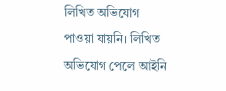লিখিত অভিযোগ পাওয়া যায়নি। লিখিত অভিযোগ পেলে আইনি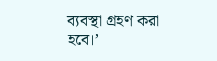ব্যবস্থা গ্রহণ করা হবে।’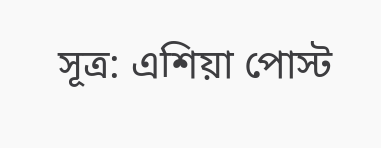সূত্র: এশিয়া পোস্ট